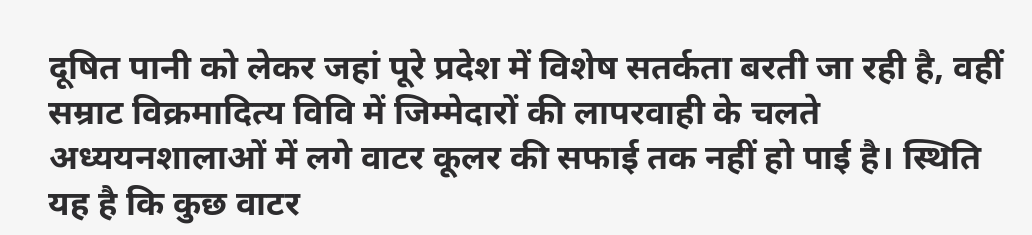दूषित पानी को लेकर जहां पूरे प्रदेश में विशेष सतर्कता बरती जा रही है, वहीं सम्राट विक्रमादित्य विवि में जिम्मेदारों की लापरवाही के चलते अध्ययनशालाओं में लगे वाटर कूलर की सफाई तक नहीं हो पाई है। स्थिति यह है कि कुछ वाटर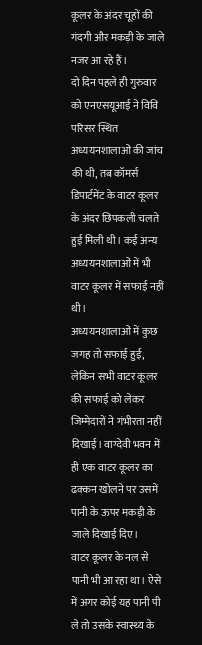कूलर के अंदर चूहों की गंदगी और मकड़ी के जाले नजर आ रहे हैं।
दो दिन पहले ही गुरुवार को एनएसयूआई ने विवि परिसर स्थित अध्ययनशालाओं की जांच की थी, तब कॉमर्स डिपार्टमेंट के वाटर कूलर के अंदर छिपकली चलते हुई मिली थी। कई अन्य अध्ययनशालाओं में भी वाटर कूलर में सफाई नहीं थी।
अध्ययनशालाओं में कुछ जगह तो सफाई हुई, लेकिन सभी वाटर कूलर की सफाई को लेकर जिम्मेदारों ने गंभीरता नहीं दिखाई। वाग्देवी भवन में ही एक वाटर कूलर का ढक्कन खोलने पर उसमें पानी के ऊपर मकड़ी के जाले दिखाई दिए।
वाटर कूलर के नल से पानी भी आ रहा था। ऐसे में अगर कोई यह पानी पी ले तो उसके स्वास्थ्य के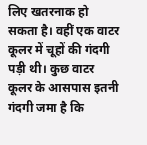लिए खतरनाक हो सकता है। वहीं एक वाटर कूलर में चूहों की गंदगी पड़ी थी। कुछ वाटर कूलर के आसपास इतनी गंदगी जमा है कि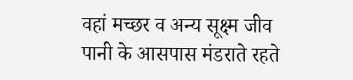वहां मच्छर व अन्य सूक्ष्म जीव पानी के आसपास मंडराते रहते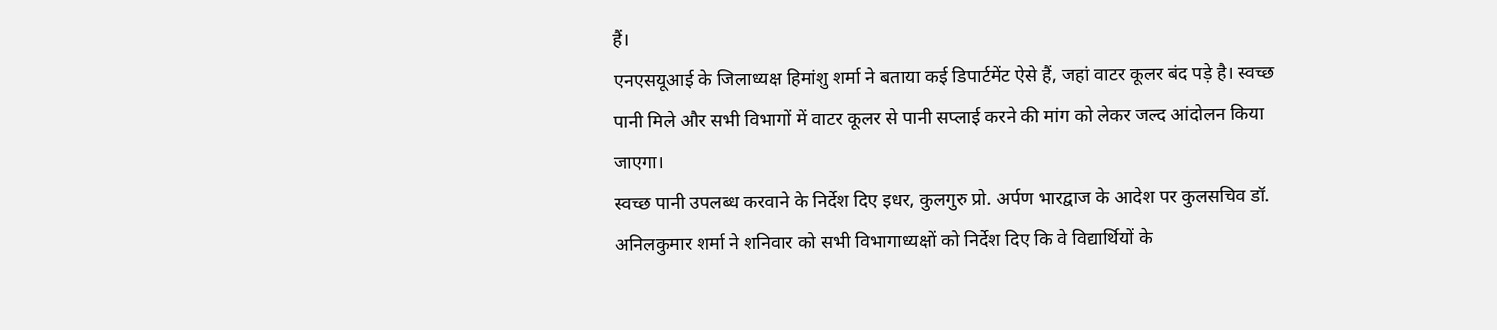हैं।
एनएसयूआई के जिलाध्यक्ष हिमांशु शर्मा ने बताया कई डिपार्टमेंट ऐसे हैं, जहां वाटर कूलर बंद पड़े है। स्वच्छ पानी मिले और सभी विभागों में वाटर कूलर से पानी सप्लाई करने की मांग को लेकर जल्द आंदोलन किया जाएगा।
स्वच्छ पानी उपलब्ध करवाने के निर्देश दिए इधर, कुलगुरु प्रो. अर्पण भारद्वाज के आदेश पर कुलसचिव डॉ. अनिलकुमार शर्मा ने शनिवार को सभी विभागाध्यक्षों को निर्देश दिए कि वे विद्यार्थियों के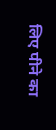लिए पीने का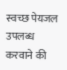स्वच्छ पेयजल उपलब्ध करवाने की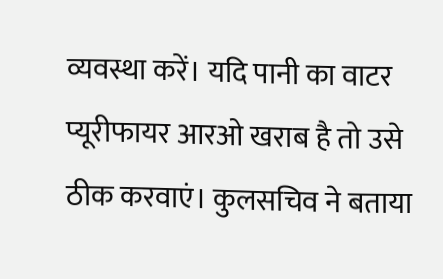व्यवस्था करें। यदि पानी का वाटर प्यूरीफायर आरओ खराब है तो उसे ठीक करवाएं। कुलसचिव ने बताया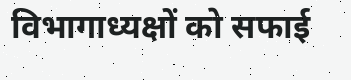विभागाध्यक्षों को सफाई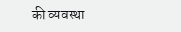की व्यवस्था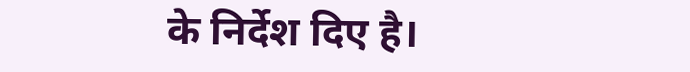के निर्देश दिए है।